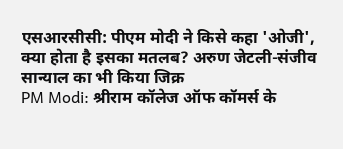एसआरसीसी: पीएम मोदी ने किसे कहा 'ओजी', क्या होता है इसका मतलब? अरुण जेटली-संजीव सान्याल का भी किया जिक्र
PM Modi: श्रीराम कॉलेज ऑफ कॉमर्स के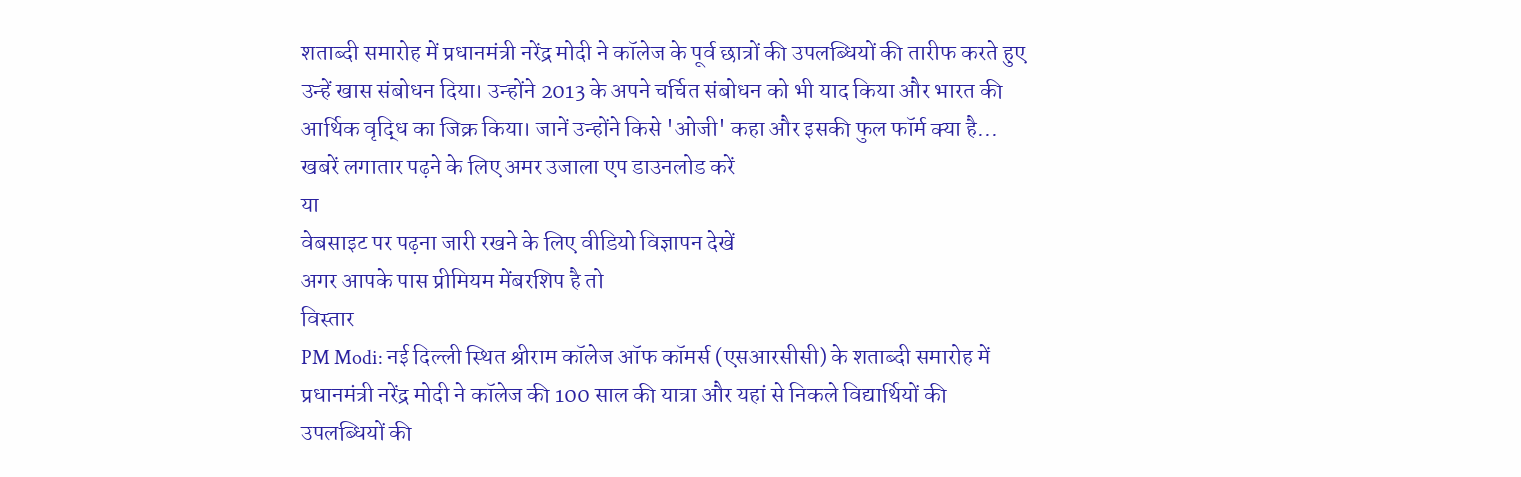शताब्दी समारोह में प्रधानमंत्री नरेंद्र मोदी ने कॉलेज के पूर्व छात्रों की उपलब्धियों की तारीफ करते हुए उन्हें खास संबोधन दिया। उन्होंने 2013 के अपने चर्चित संबोधन को भी याद किया और भारत की आर्थिक वृद्धि का जिक्र किया। जानें उन्होंने किसे 'ओजी' कहा और इसकी फुल फॉर्म क्या है...
खबरें लगातार पढ़ने के लिए अमर उजाला एप डाउनलोड करें
या
वेबसाइट पर पढ़ना जारी रखने के लिए वीडियो विज्ञापन देखें
अगर आपके पास प्रीमियम मेंबरशिप है तो
विस्तार
PM Modi: नई दिल्ली स्थित श्रीराम कॉलेज ऑफ कॉमर्स (एसआरसीसी) के शताब्दी समारोह में प्रधानमंत्री नरेंद्र मोदी ने कॉलेज की 100 साल की यात्रा और यहां से निकले विद्यार्थियों की उपलब्धियों की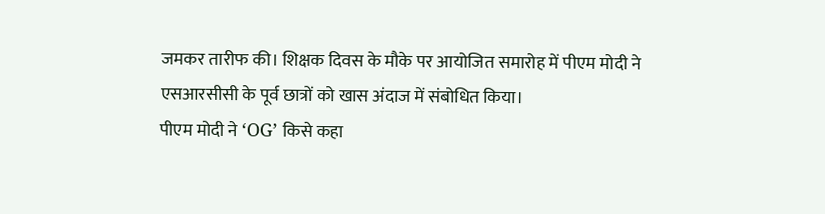जमकर तारीफ की। शिक्षक दिवस के मौके पर आयोजित समारोह में पीएम मोदी ने एसआरसीसी के पूर्व छात्रों को खास अंदाज में संबोधित किया।
पीएम मोदी ने ‘OG’ किसे कहा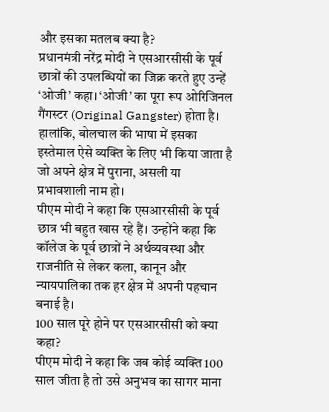और इसका मतलब क्या है?
प्रधानमंत्री नरेंद्र मोदी ने एसआरसीसी के पूर्व छात्रों की उपलब्धियों का जिक्र करते हुए उन्हें ‘ओजी’ कहा। ‘ओजी’ का पूरा रूप ओरिजिनल गैंगस्टर (Original Gangster) होता है। हालांकि, बोलचाल की भाषा में इसका इस्तेमाल ऐसे व्यक्ति के लिए भी किया जाता है जो अपने क्षेत्र में पुराना, असली या प्रभावशाली नाम हो।
पीएम मोदी ने कहा कि एसआरसीसी के पूर्व छात्र भी बहुत खास रहे हैं। उन्होंने कहा कि कॉलेज के पूर्व छात्रों ने अर्थव्यवस्था और राजनीति से लेकर कला, कानून और न्यायपालिका तक हर क्षेत्र में अपनी पहचान बनाई है।
100 साल पूरे होने पर एसआरसीसी को क्या कहा?
पीएम मोदी ने कहा कि जब कोई व्यक्ति 100 साल जीता है तो उसे अनुभव का सागर माना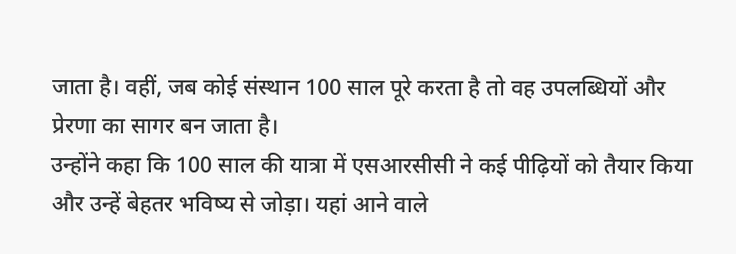जाता है। वहीं, जब कोई संस्थान 100 साल पूरे करता है तो वह उपलब्धियों और प्रेरणा का सागर बन जाता है।
उन्होंने कहा कि 100 साल की यात्रा में एसआरसीसी ने कई पीढ़ियों को तैयार किया और उन्हें बेहतर भविष्य से जोड़ा। यहां आने वाले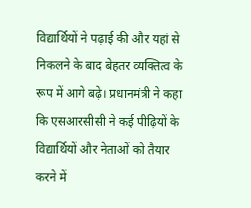विद्यार्थियों ने पढ़ाई की और यहां से निकलने के बाद बेहतर व्यक्तित्व के रूप में आगे बढ़े। प्रधानमंत्री ने कहा कि एसआरसीसी ने कई पीढ़ियों के विद्यार्थियों और नेताओं को तैयार करने में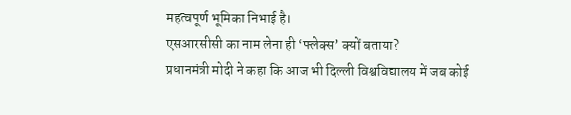महत्वपूर्ण भूमिका निभाई है।
एसआरसीसी का नाम लेना ही ‘फ्लेक्स’ क्यों बताया?
प्रधानमंत्री मोदी ने कहा कि आज भी दिल्ली विश्वविद्यालय में जब कोई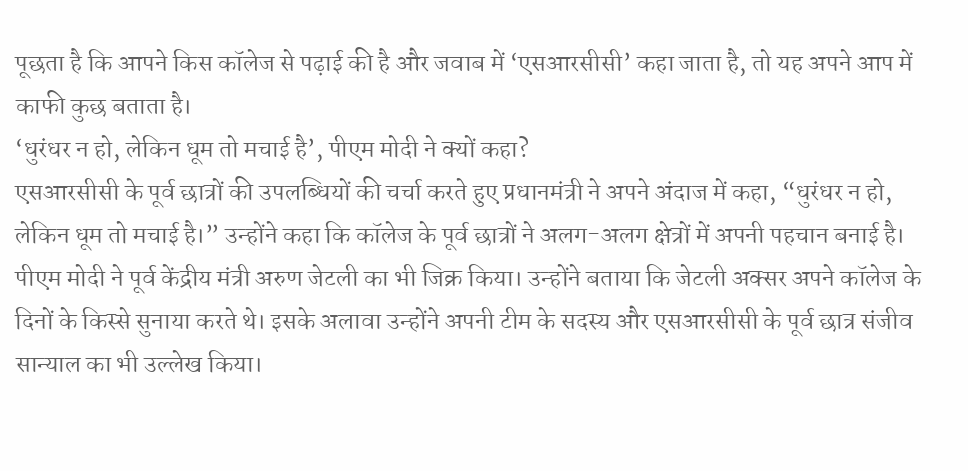पूछता है कि आपने किस कॉलेज से पढ़ाई की है और जवाब में ‘एसआरसीसी’ कहा जाता है, तो यह अपने आप में काफी कुछ बताता है।
‘धुरंधर न हो, लेकिन धूम तो मचाई है’, पीएम मोदी ने क्यों कहा?
एसआरसीसी के पूर्व छात्रों की उपलब्धियों की चर्चा करते हुए प्रधानमंत्री ने अपने अंदाज में कहा, “धुरंधर न हो, लेकिन धूम तो मचाई है।” उन्होंने कहा कि कॉलेज के पूर्व छात्रों ने अलग-अलग क्षेत्रों में अपनी पहचान बनाई है।
पीएम मोदी ने पूर्व केंद्रीय मंत्री अरुण जेटली का भी जिक्र किया। उन्होंने बताया कि जेटली अक्सर अपने कॉलेज के दिनों के किस्से सुनाया करते थे। इसके अलावा उन्होंने अपनी टीम के सदस्य और एसआरसीसी के पूर्व छात्र संजीव सान्याल का भी उल्लेख किया।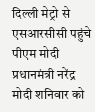दिल्ली मेट्रो से एसआरसीसी पहुंचे पीएम मोदी
प्रधानमंत्री नरेंद्र मोदी शनिवार को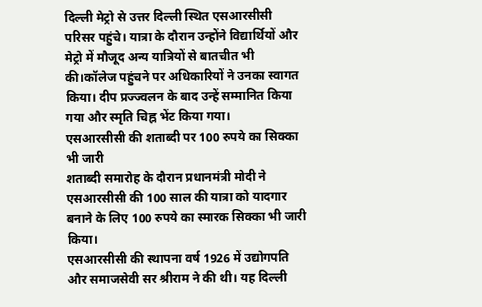दिल्ली मेट्रो से उत्तर दिल्ली स्थित एसआरसीसी परिसर पहुंचे। यात्रा के दौरान उन्होंने विद्यार्थियों और मेट्रो में मौजूद अन्य यात्रियों से बातचीत भी की।कॉलेज पहुंचने पर अधिकारियों ने उनका स्वागत किया। दीप प्रज्ज्वलन के बाद उन्हें सम्मानित किया गया और स्मृति चिह्न भेंट किया गया।
एसआरसीसी की शताब्दी पर 100 रुपये का सिक्का भी जारी
शताब्दी समारोह के दौरान प्रधानमंत्री मोदी ने एसआरसीसी की 100 साल की यात्रा को यादगार बनाने के लिए 100 रुपये का स्मारक सिक्का भी जारी किया।
एसआरसीसी की स्थापना वर्ष 1926 में उद्योगपति और समाजसेवी सर श्रीराम ने की थी। यह दिल्ली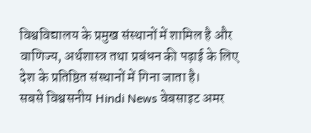विश्वविद्यालय के प्रमुख संस्थानों में शामिल है और वाणिज्य, अर्थशास्त्र तथा प्रबंधन की पढ़ाई के लिए देश के प्रतिष्ठित संस्थानों में गिना जाता है।
सबसे विश्वसनीय Hindi News वेबसाइट अमर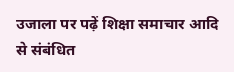उजाला पर पढ़ें शिक्षा समाचार आदि से संबंधित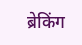ब्रेकिंग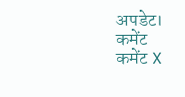अपडेट।
कमेंट
कमेंट X